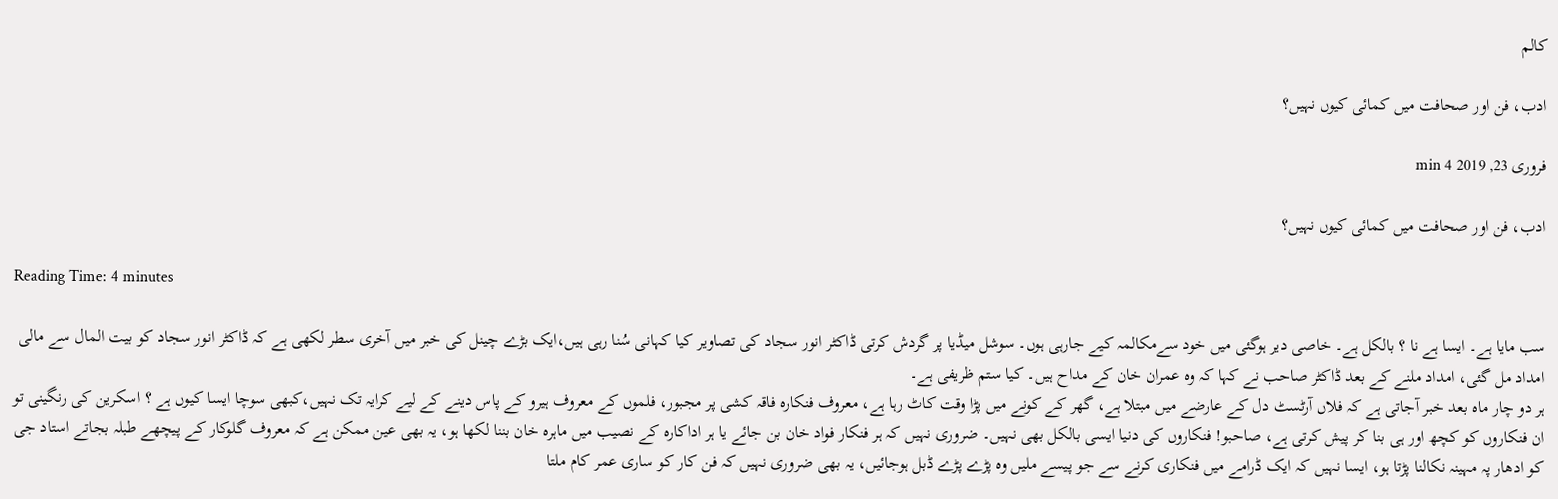کالم

ادب، فن اور صحافت میں کمائی کیوں نہیں؟

فروری 23, 2019 4 min

ادب، فن اور صحافت میں کمائی کیوں نہیں؟

Reading Time: 4 minutes

سب مایا ہے۔ ایسا ہے نا ؟ بالکل ہے۔ خاصی دیر ہوگئی میں خود سےمکالمہ کیے جارہی ہوں۔ سوشل میڈیا پر گردش کرتی ڈاکٹر انور سجاد کی تصاویر کیا کہانی سُنا رہی ہیں،ایک بڑے چینل کی خبر میں آخری سطر لکھی ہے کہ ڈاکٹر انور سجاد کو بیت المال سے مالی امداد مل گئی، امداد ملنے کے بعد ڈاکٹر صاحب نے کہا کہ وہ عمران خان کے مداح ہیں۔ کیا ستم ظریفی ہے۔
ہر دو چار ماہ بعد خبر آجاتی ہے کہ فلاں آرٹسٹ دل کے عارضے میں مبتلا ہے، گھر کے کونے میں پڑا وقت کاٹ رہا ہے، معروف فنکارہ فاقہ کشی پر مجبور، فلموں کے معروف ہیرو کے پاس دینے کے لیے کرایہ تک نہیں،کبھی سوچا ایسا کیوں ہے ؟ اسکرین کی رنگینی تو ان فنکاروں کو کچھ اور ہی بنا کر پیش کرتی ہے، صاحبو! فنکاروں کی دنیا ایسی بالکل بھی نہیں۔ ضروری نہیں کہ ہر فنکار فواد خان بن جائے یا ہر اداکارہ کے نصیب میں ماہرہ خان بننا لکھا ہو، یہ بھی عین ممکن ہے کہ معروف گلوکار کے پیچھے طبلہ بجاتے استاد جی کو ادھار پہ مہینہ نکالنا پڑتا ہو، ایسا نہیں کہ ایک ڈرامے میں فنکاری کرنے سے جو پیسے ملیں وہ پڑے پڑے ڈبل ہوجائیں، یہ بھی ضروری نہیں کہ فن کار کو ساری عمر کام ملتا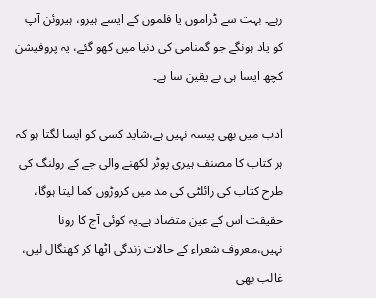رہے۔ بہت سے ڈراموں یا فلموں کے ایسے ہیرو، ہیروئن آپ کو یاد ہونگے جو گمنامی کی دنیا میں کھو گئے، یہ پروفیشن کچھ ایسا ہی بے یقین سا ہے۔

ادب میں بھی پیسہ نہیں ہے،شاید کسی کو ایسا لگتا ہو کہ ہر کتاب کا مصنف ہیری پوٹر لکھنے والی جے کے رولنگ کی طرح کتاب کی رائلٹی کی مد میں کروڑوں کما لیتا ہوگا، حقیقت اس کے عین متضاد ہے۔یہ کوئی آج کا رونا نہیں،معروف شعراء کے حالات زندگی اٹھا کر کھنگال لیں، غالب بھی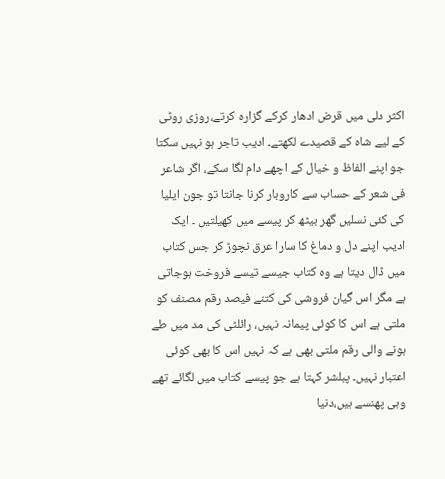اکثر دلی میں قرض ادھار کرکے گزارہ کرتے،روزی روٹی کے لیے شاہ کے قصیدے لکھتے۔ ادیب تاجر ہو نہیں سکتا جو اپنے الفاظ و خیال کے اچھے دام لگا سکے، اگر شاعر فی شعر کے حساب سے کاروبار کرنا جانتا تو جون ایلیا کی کئی نسلیں گھر بیٹھ کر پیسے میں کھیلتیں ۔ ایک ادیب اپنے دل و دماغ کا سارا عرق نچوڑ کر جس کتاب میں ڈال دیتا ہے وہ کتاب جیسے تیسے فروخت ہوجاتی ہے مگر اس گیان فروشی کی کتنے فیصد رقم مصنف کو ملتی ہے اس کا کوئی پیمانہ نہیں، رائلٹی کی مد میں طے ہونے والی رقم ملتی بھی ہے کہ نہیں اس کا بھی کوئی اعتبار نہیں۔ پبلشر کہتا ہے جو پیسے کتاب میں لگائے تھے وہی پھنسے ہیں،دنیا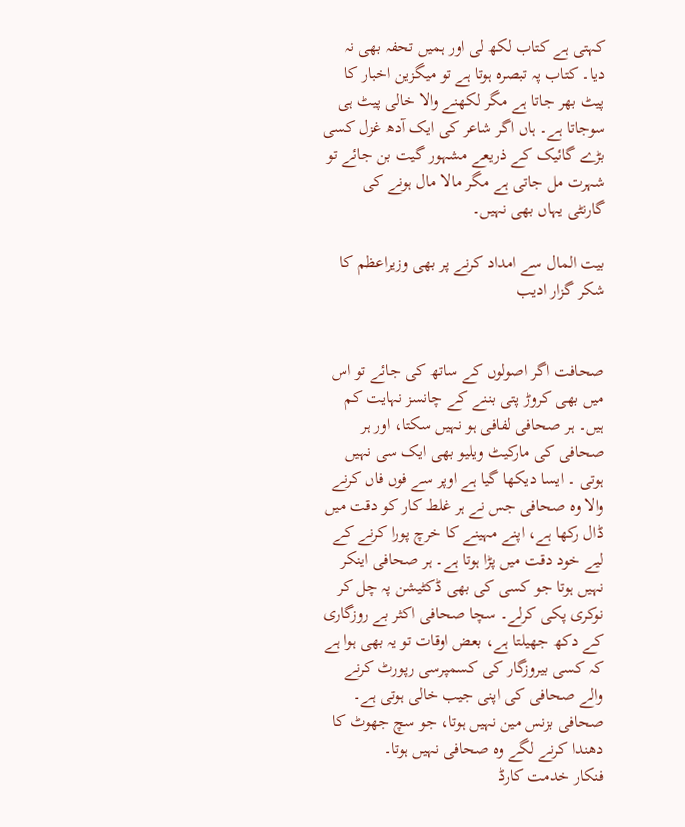کہتی ہے کتاب لکھ لی اور ہمیں تحفہ بھی نہ دیا۔ کتاب پہ تبصرہ ہوتا ہے تو میگزین اخبار کا پیٹ بھر جاتا ہے مگر لکھنے والا خالی پیٹ ہی سوجاتا ہے۔ ہاں اگر شاعر کی ایک آدھ غزل کسی بڑے گائیک کے ذریعے مشہور گیت بن جائے تو شہرت مل جاتی ہے مگر مالا مال ہونے کی گارنٹی یہاں بھی نہیں۔

بیت المال سے امداد کرنے پر بھی وزیراعظم کا شکر گزار ادیب


صحافت اگر اصولوں کے ساتھ کی جائے تو اس میں بھی کروڑ پتی بننے کے چانسز نہایت کم ہیں۔ ہر صحافی لفافی ہو نہیں سکتا، اور ہر صحافی کی مارکیٹ ویلیو بھی ایک سی نہیں ہوتی ۔ ایسا دیکھا گیا ہے اوپر سے فوں فاں کرنے والا وہ صحافی جس نے ہر غلط کار کو دقت میں ڈال رکھا ہے، اپنے مہینے کا خرچ پورا کرنے کے لیے خود دقت میں پڑا ہوتا ہے۔ ہر صحافی اینکر نہیں ہوتا جو کسی کی بھی ڈکٹیشن پہ چل کر نوکری پکی کرلے۔ سچا صحافی اکثر بے روزگاری کے دکھ جھیلتا ہے، بعض اوقات تو یہ بھی ہوا ہے کہ کسی بیروزگار کی کسمپرسی رپورٹ کرنے والے صحافی کی اپنی جیب خالی ہوتی ہے۔ صحافی بزنس مین نہیں ہوتا، جو سچ جھوٹ کا دھندا کرنے لگے وہ صحافی نہیں ہوتا۔
فنکار خدمت کارڈ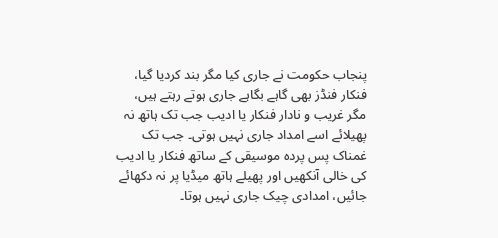پنجاب حکومت نے جاری کیا مگر بند کردیا گیا، فنکار فنڈز بھی گاہے بگاہے جاری ہوتے رہتے ہیں، مگر غریب و نادار فنکار یا ادیب جب تک ہاتھ نہ پھیلائے اسے امداد جاری نہیں ہوتی۔ جب تک غمناک پس پردہ موسیقی کے ساتھ فنکار یا ادیب کی خالی آنکھیں اور پھیلے ہاتھ میڈیا پر نہ دکھائے جائیں، امدادی چیک جاری نہیں ہوتا۔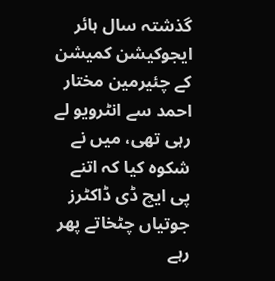گذشتہ سال ہائر ایجوکیشن کمیشن کے چئیرمین مختار احمد سے انٹرویو لے رہی تھی، میں نے شکوہ کیا کہ اتنے پی ایچ ڈی ڈاکٹرز جوتیاں چٹخاتے پھر رہے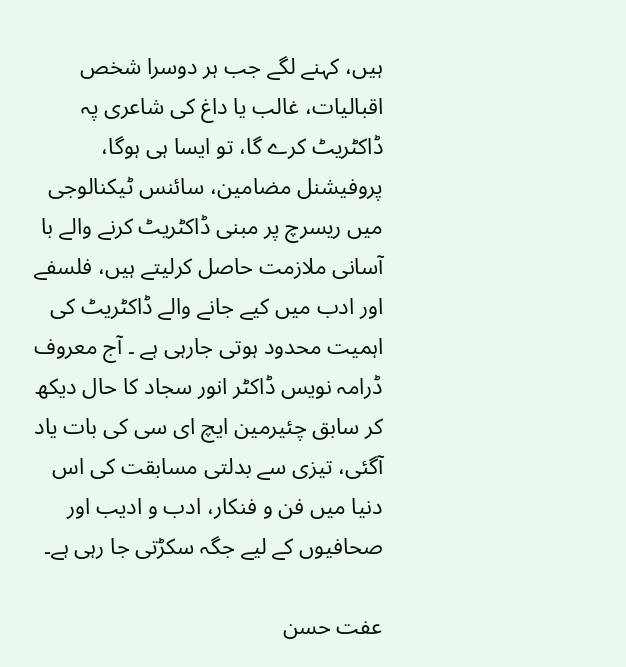ہیں، کہنے لگے جب ہر دوسرا شخص اقبالیات، غالب یا داغ کی شاعری پہ ڈاکٹریٹ کرے گا، تو ایسا ہی ہوگا، پروفیشنل مضامین، سائنس ٹیکنالوجی میں ریسرچ پر مبنی ڈاکٹریٹ کرنے والے با آسانی ملازمت حاصل کرلیتے ہیں، فلسفے اور ادب میں کیے جانے والے ڈاکٹریٹ کی اہمیت محدود ہوتی جارہی ہے ۔ آج معروف ڈرامہ نویس ڈاکٹر انور سجاد کا حال دیکھ کر سابق چئیرمین ایچ ای سی کی بات یاد آگئی، تیزی سے بدلتی مسابقت کی اس دنیا میں فن و فنکار، ادب و ادیب اور صحافیوں کے لیے جگہ سکڑتی جا رہی ہے۔

عفت حسن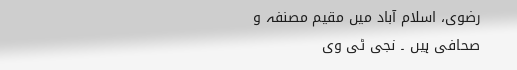رضوی، اسلام آباد میں مقیم مصنفہ و صحافی ہیں ۔ نجی ٹی وی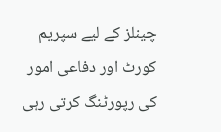چینلز کے لیے سپریم کورٹ اور دفاعی امور کی رپورٹنگ کرتی رہی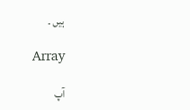ہیں ۔

Array

آپ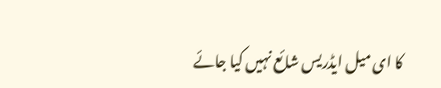کا ای میل ایڈریس شائع نہیں کیا جائے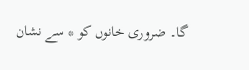گا۔ ضروری خانوں کو * سے نشان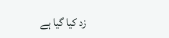زد کیا گیا ہے